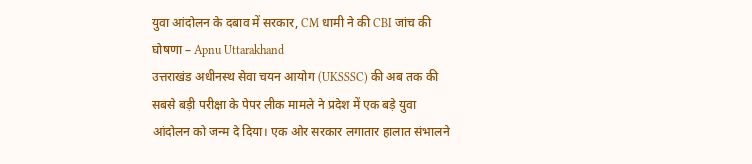युवा आंदोलन के दबाव में सरकार, CM धामी ने की CBI जांच की घोषणा – Apnu Uttarakhand
उत्तराखंड अधीनस्थ सेवा चयन आयोग (UKSSSC) की अब तक की सबसे बड़ी परीक्षा के पेपर लीक मामले ने प्रदेश में एक बड़े युवा आंदोलन को जन्म दे दिया। एक ओर सरकार लगातार हालात संभालने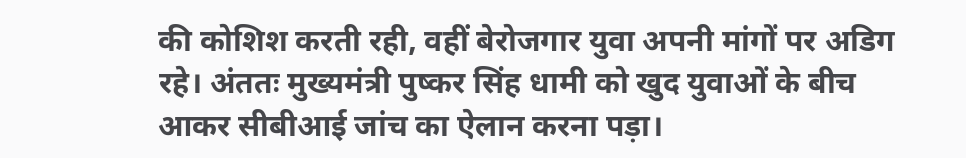की कोशिश करती रही, वहीं बेरोजगार युवा अपनी मांगों पर अडिग रहे। अंततः मुख्यमंत्री पुष्कर सिंह धामी को खुद युवाओं के बीच आकर सीबीआई जांच का ऐलान करना पड़ा।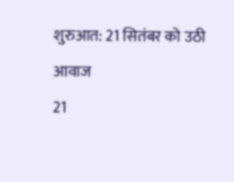शुरुआत: 21 सितंबर को उठी आवाज
21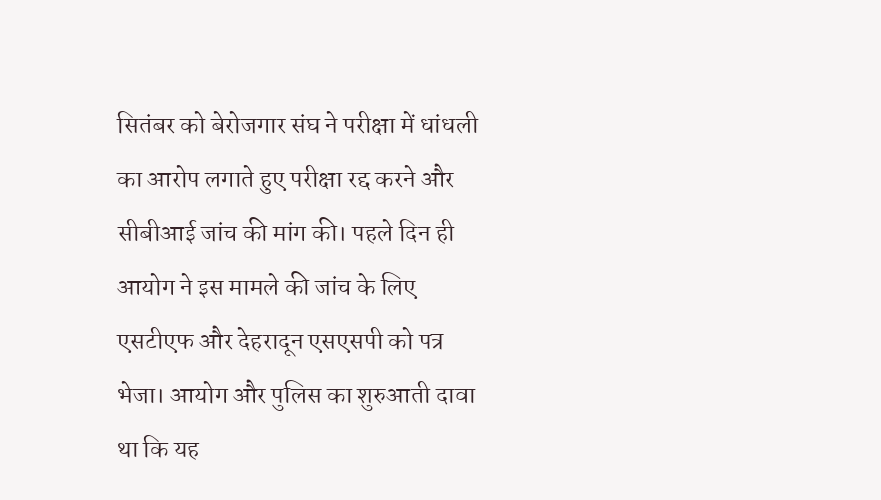सितंबर को बेरोजगार संघ ने परीक्षा में धांधली का आरोप लगाते हुए परीक्षा रद्द करने और सीबीआई जांच की मांग की। पहले दिन ही आयोग ने इस मामले की जांच के लिए एसटीएफ और देहरादून एसएसपी को पत्र भेजा। आयोग और पुलिस का शुरुआती दावा था कि यह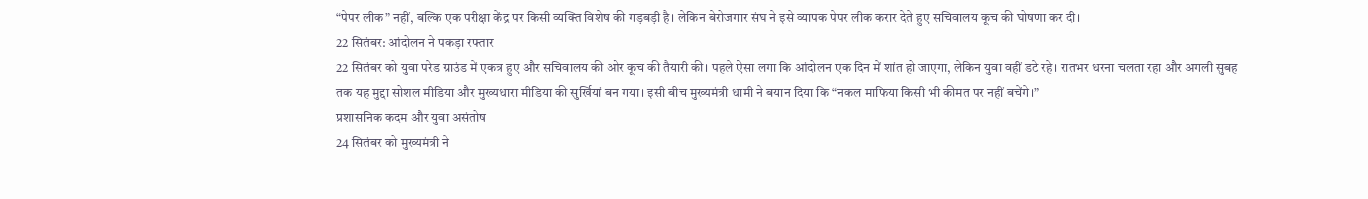“पेपर लीक” नहीं, बल्कि एक परीक्षा केंद्र पर किसी व्यक्ति विशेष की गड़बड़ी है। लेकिन बेरोजगार संघ ने इसे व्यापक पेपर लीक करार देते हुए सचिवालय कूच की घोषणा कर दी।
22 सितंबर: आंदोलन ने पकड़ा रफ्तार
22 सितंबर को युवा परेड ग्राउंड में एकत्र हुए और सचिवालय की ओर कूच की तैयारी की। पहले ऐसा लगा कि आंदोलन एक दिन में शांत हो जाएगा, लेकिन युवा वहीं डटे रहे। रातभर धरना चलता रहा और अगली सुबह तक यह मुद्दा सोशल मीडिया और मुख्यधारा मीडिया की सुर्खियां बन गया। इसी बीच मुख्यमंत्री धामी ने बयान दिया कि “नकल माफिया किसी भी कीमत पर नहीं बचेंगे।”
प्रशासनिक कदम और युवा असंतोष
24 सितंबर को मुख्यमंत्री ने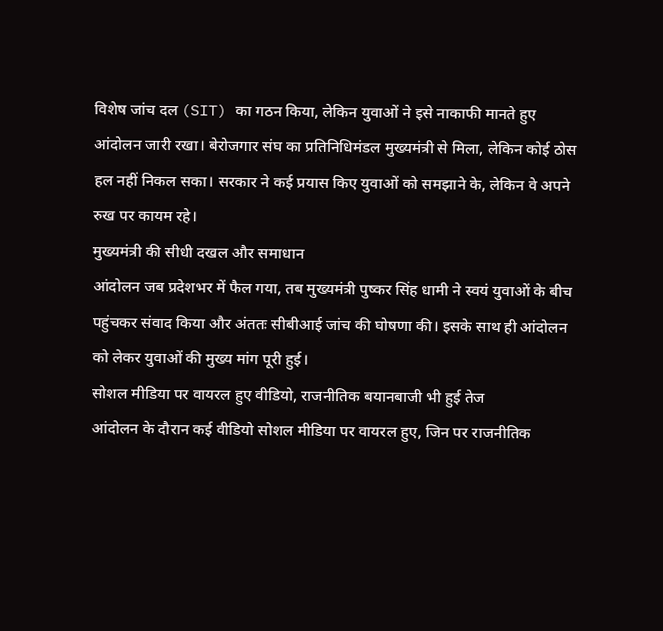विशेष जांच दल (SIT) का गठन किया, लेकिन युवाओं ने इसे नाकाफी मानते हुए आंदोलन जारी रखा। बेरोजगार संघ का प्रतिनिधिमंडल मुख्यमंत्री से मिला, लेकिन कोई ठोस हल नहीं निकल सका। सरकार ने कई प्रयास किए युवाओं को समझाने के, लेकिन वे अपने रुख पर कायम रहे।
मुख्यमंत्री की सीधी दखल और समाधान
आंदोलन जब प्रदेशभर में फैल गया, तब मुख्यमंत्री पुष्कर सिंह धामी ने स्वयं युवाओं के बीच पहुंचकर संवाद किया और अंततः सीबीआई जांच की घोषणा की। इसके साथ ही आंदोलन को लेकर युवाओं की मुख्य मांग पूरी हुई।
सोशल मीडिया पर वायरल हुए वीडियो, राजनीतिक बयानबाजी भी हुई तेज
आंदोलन के दौरान कई वीडियो सोशल मीडिया पर वायरल हुए, जिन पर राजनीतिक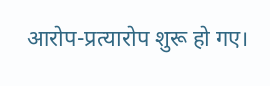आरोप-प्रत्यारोप शुरू हो गए।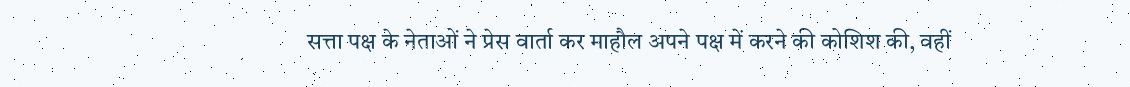सत्ता पक्ष के नेताओं ने प्रेस वार्ता कर माहौल अपने पक्ष में करने की कोशिश की, वहीं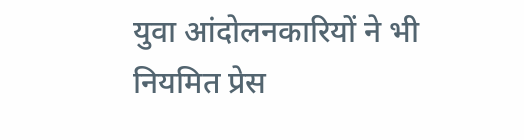युवा आंदोलनकारियों ने भी नियमित प्रेस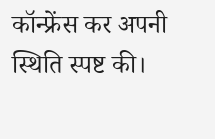कॉन्फ्रेंस कर अपनी स्थिति स्पष्ट की।